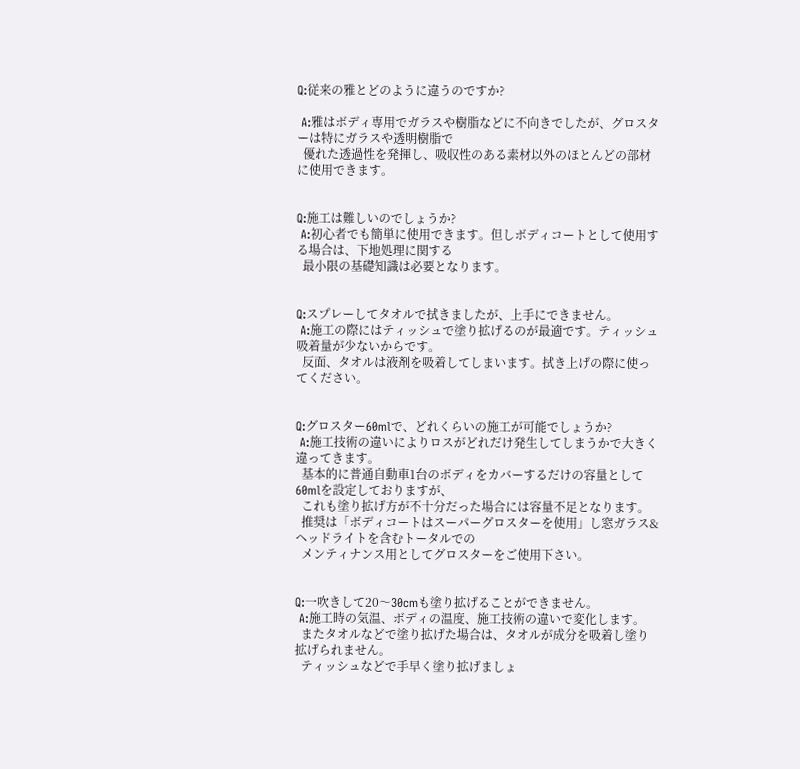Q:従来の雅とどのように違うのですか?

 A:雅はボディ専用でガラスや樹脂などに不向きでしたが、グロスターは特にガラスや透明樹脂で
  優れた透過性を発揮し、吸収性のある素材以外のほとんどの部材に使用できます。


Q:施工は難しいのでしょうか?
 A:初心者でも簡単に使用できます。但しボディコートとして使用する場合は、下地処理に関する
  最小限の基礎知識は必要となります。


Q:スプレーしてタオルで拭きましたが、上手にできません。
 A:施工の際にはティッシュで塗り拡げるのが最適です。ティッシュ吸着量が少ないからです。
  反面、タオルは液剤を吸着してしまいます。拭き上げの際に使ってください。


Q:グロスター60mlで、どれくらいの施工が可能でしょうか?
 A:施工技術の違いによりロスがどれだけ発生してしまうかで大きく違ってきます。
  基本的に普通自動車1台のボディをカバーするだけの容量として60mlを設定しておりますが、
  これも塗り拡げ方が不十分だった場合には容量不足となります。
  推奨は「ボディコートはスーパーグロスターを使用」し窓ガラス&ヘッドライトを含むトータルでの
  メンティナンス用としてグロスターをご使用下さい。


Q:一吹きして20〜30cmも塗り拡げることができません。
 A:施工時の気温、ボディの温度、施工技術の違いで変化します。
  またタオルなどで塗り拡げた場合は、タオルが成分を吸着し塗り拡げられません。
  ティッシュなどで手早く塗り拡げましょ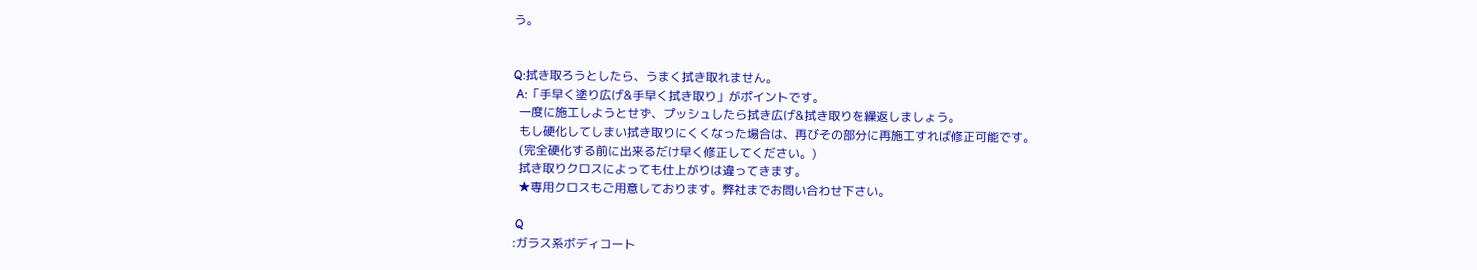う。


Q:拭き取ろうとしたら、うまく拭き取れません。
 A:「手早く塗り広げ&手早く拭き取り」がポイントです。
  一度に施工しようとせず、プッシュしたら拭き広げ&拭き取りを繰返しましょう。
  もし硬化してしまい拭き取りにくくなった場合は、再びその部分に再施工すれば修正可能です。
  (完全硬化する前に出来るだけ早く修正してください。)
  拭き取りクロスによっても仕上がりは違ってきます。
  ★専用クロスもご用意しております。弊社までお問い合わせ下さい。

 Q
:ガラス系ボディコート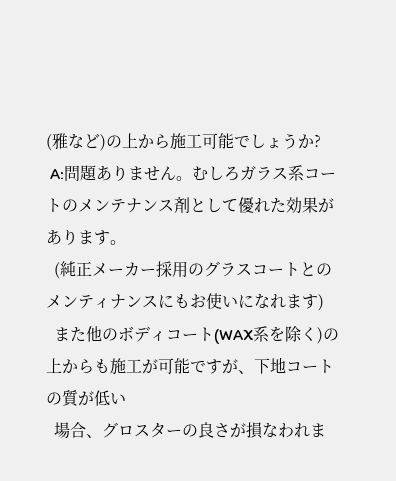(雅など)の上から施工可能でしょうか?
 A:問題ありません。むしろガラス系コートのメンテナンス剤として優れた効果があります。
  (純正メーカー採用のグラスコートとのメンティナンスにもお使いになれます)
  また他のボディコート(WAX系を除く)の上からも施工が可能ですが、下地コートの質が低い
  場合、グロスターの良さが損なわれま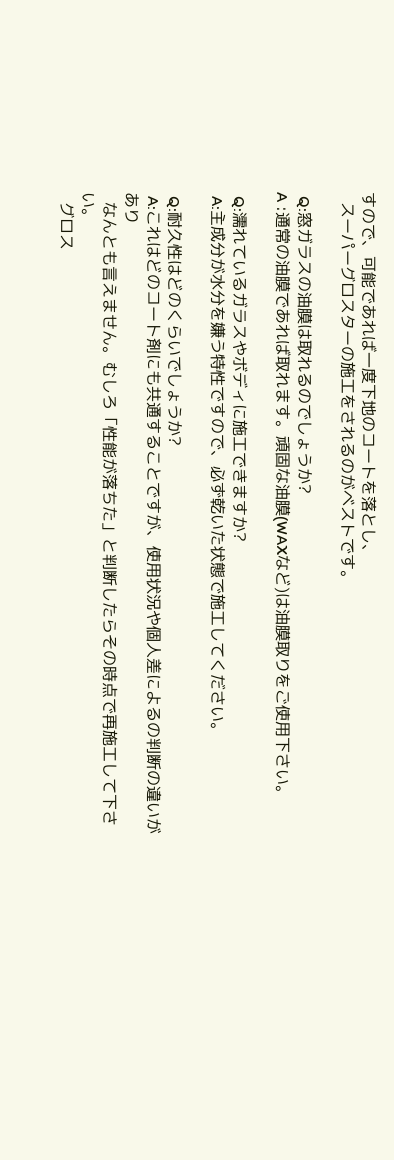すので、可能であれば一度下地のコートを落とし、
  スーパーグロスターの施工をされるのがベストです。

 Q:窓ガラスの油膜は取れるのでしょうか?
A :通常の油膜であれば取れます。頑固な油膜(WAXなど)は油膜取りをご使用下さい。

 Q:濡れているガラスやボディに施工できますか?
 A:主成分が水分を嫌う特性ですので、必ず乾いた状態で施工してください。

 Q:耐久性はどのくらいでしょうか?
 A:これはどのコート剤にも共通することですが、使用状況や個人差によるの判断の違いがあり
  なんとも言えません。むしろ「性能が落ちた」と判断したらその時点で再施工して下さい。
  グロス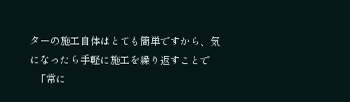ターの施工自体はとても簡単ですから、気になったら手軽に施工を繰り返すことで
  「常に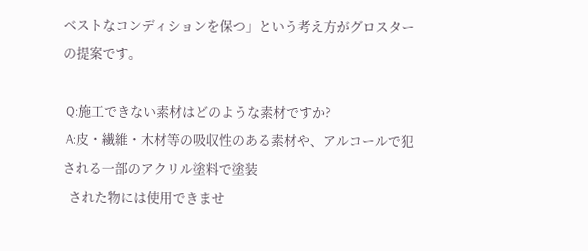ベストなコンディションを保つ」という考え方がグロスターの提案です。

 Q:施工できない素材はどのような素材ですか?
 A:皮・繊維・木材等の吸収性のある素材や、アルコールで犯される一部のアクリル塗料で塗装
  された物には使用できませ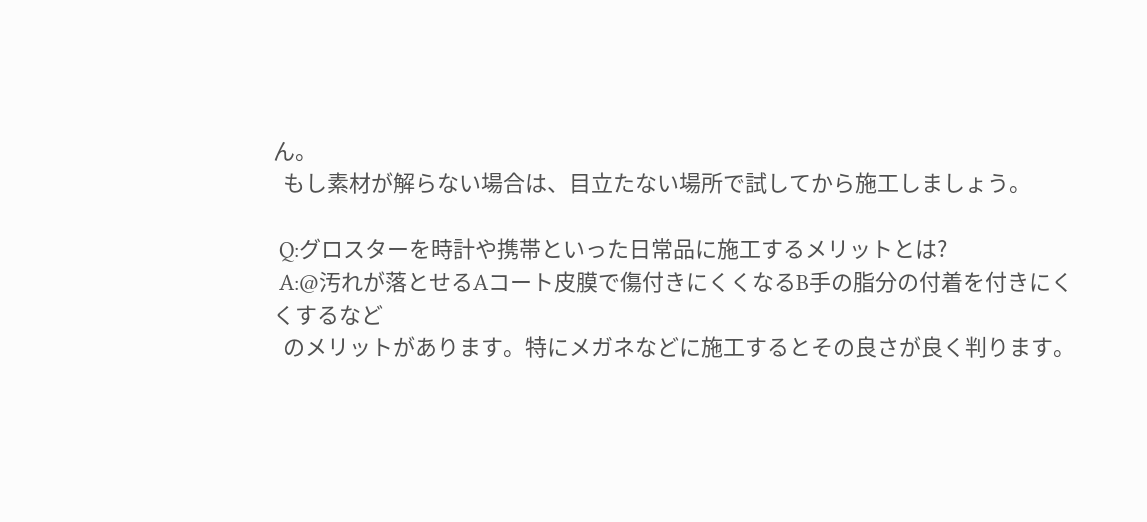ん。
  もし素材が解らない場合は、目立たない場所で試してから施工しましょう。

 Q:グロスターを時計や携帯といった日常品に施工するメリットとは?
 A:@汚れが落とせるAコート皮膜で傷付きにくくなるB手の脂分の付着を付きにくくするなど
  のメリットがあります。特にメガネなどに施工するとその良さが良く判ります。